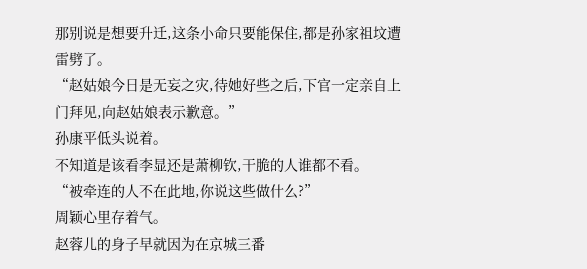那别说是想要升迁,这条小命只要能保住,都是孙家祖坟遭雷劈了。
“赵姑娘今日是无妄之灾,待她好些之后,下官一定亲自上门拜见,向赵姑娘表示歉意。”
孙康平低头说着。
不知道是该看李显还是萧柳钦,干脆的人谁都不看。
“被牵连的人不在此地,你说这些做什么?”
周颖心里存着气。
赵蓉儿的身子早就因为在京城三番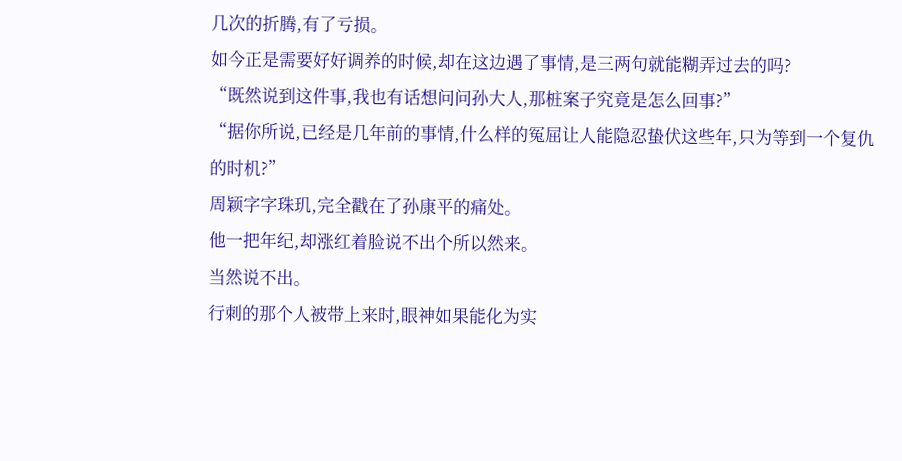几次的折腾,有了亏损。
如今正是需要好好调养的时候,却在这边遇了事情,是三两句就能糊弄过去的吗?
“既然说到这件事,我也有话想问问孙大人,那桩案子究竟是怎么回事?”
“据你所说,已经是几年前的事情,什么样的冤屈让人能隐忍蛰伏这些年,只为等到一个复仇的时机?”
周颖字字珠玑,完全戳在了孙康平的痛处。
他一把年纪,却涨红着脸说不出个所以然来。
当然说不出。
行刺的那个人被带上来时,眼神如果能化为实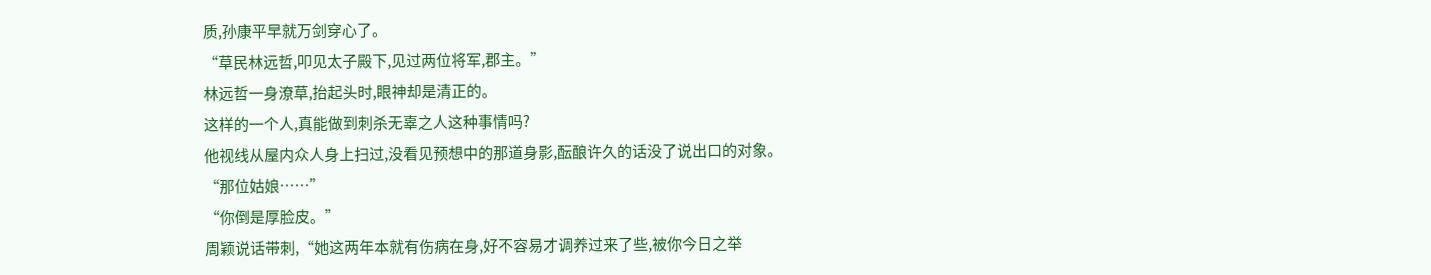质,孙康平早就万剑穿心了。
“草民林远哲,叩见太子殿下,见过两位将军,郡主。”
林远哲一身潦草,抬起头时,眼神却是清正的。
这样的一个人,真能做到刺杀无辜之人这种事情吗?
他视线从屋内众人身上扫过,没看见预想中的那道身影,酝酿许久的话没了说出口的对象。
“那位姑娘……”
“你倒是厚脸皮。”
周颖说话带刺,“她这两年本就有伤病在身,好不容易才调养过来了些,被你今日之举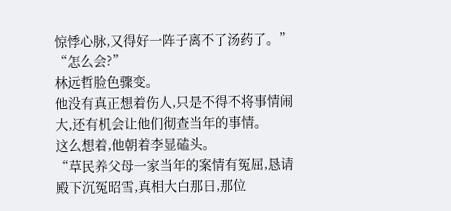惊悸心脉,又得好一阵子离不了汤药了。”
“怎么会?”
林远哲脸色骤变。
他没有真正想着伤人,只是不得不将事情闹大,还有机会让他们彻查当年的事情。
这么想着,他朝着李显磕头。
“草民养父母一家当年的案情有冤屈,恳请殿下沉冤昭雪,真相大白那日,那位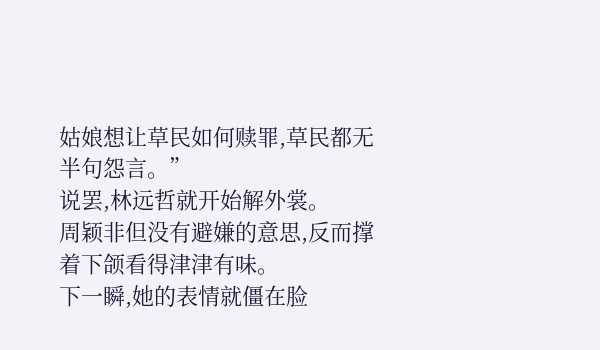姑娘想让草民如何赎罪,草民都无半句怨言。”
说罢,林远哲就开始解外裳。
周颖非但没有避嫌的意思,反而撑着下颌看得津津有味。
下一瞬,她的表情就僵在脸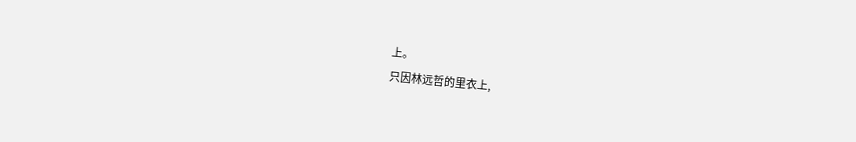上。
只因林远哲的里衣上,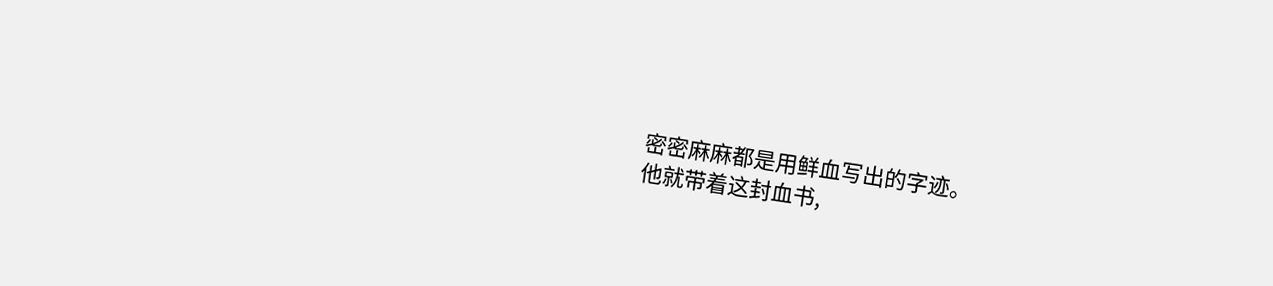密密麻麻都是用鲜血写出的字迹。
他就带着这封血书,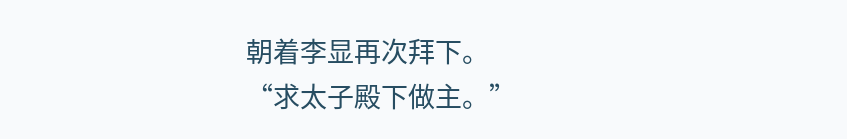朝着李显再次拜下。
“求太子殿下做主。”